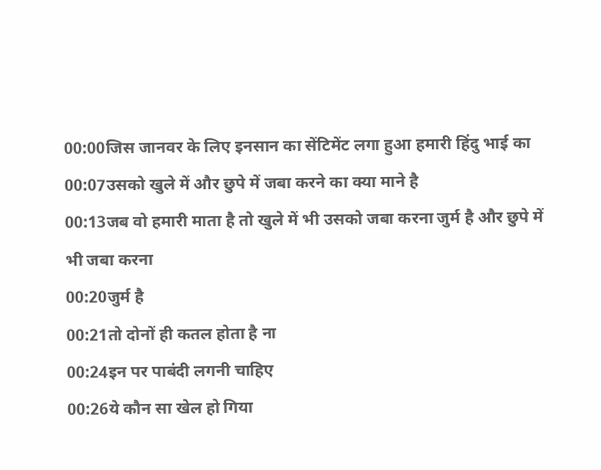00:00जिस जानवर के लिए इनसान का सेंटिमेंट लगा हुआ हमारी हिंदु भाई का
00:07उसको खुले में और छुपे में जबा करने का क्या माने है
00:13जब वो हमारी माता है तो खुले में भी उसको जबा करना जुर्म है और छुपे में भी जबा करना
00:20जुर्म है
00:21तो दोनों ही कतल होता है ना
00:24इन पर पाबंदी लगनी चाहिए
00:26ये कौन सा खेल हो गिया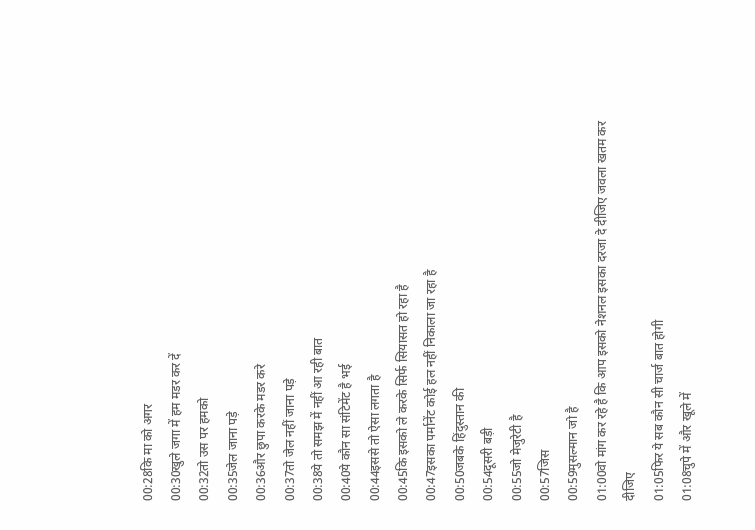00:28कि मा को अगर
00:30खुले जगा में हम मडर कर दें
00:32तो उस पर हमको
00:35जेल जाना पड़े
00:36और छुपा करके मडर करे
00:37तो जेल नहीं जाना पड़े
00:38ये तो समझ में नहीं आ रही बात
00:40ये कौन सा संटिमेंट है भई
00:44इससे तो ऐसा लगता है
00:45कि इसको ले करके सिर्फ सियासत हो रहा है
00:47इसका पर्मानेंट कोई हल नहीं निकाला जा रहा है
00:50जबके हिंदुस्तान की
00:54दूसरी बड़ी
00:55जो मेजुरेटी है
00:57जिस
00:59मुसल्मान जो है
01:00वो मांग कर रहे है कि आप इसको नेशनल इसका दरजा दे दीजिए जवला खतम कर दीजिए
01:05फिर ये सब कौन सी चार्ज बात होगी
01:08चुपे में और खूले में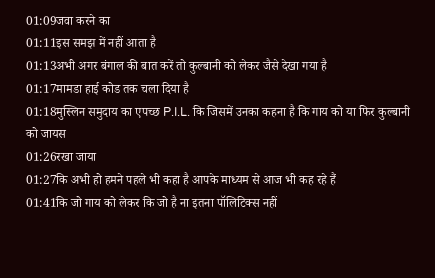01:09जवा करने का
01:11इस समझ में नहीं आता है
01:13अभी अगर बंगाल की बात करें तो कुल्बानी को लेकर जैसे देखा गया है
01:17मामडा हाई कोड तक चला दिया है
01:18मुस्लिन समुदाय का एपच्छ P.I.L. कि जिसमें उनका कहना है कि गाय को या फिर कुल्बानी को जायस
01:26रखा जाया
01:27कि अभी हो हमने पहले भी कहा है आपके माध्यम से आज भी कह रहे हैं
01:41कि जो गाय को लेकर कि जो है ना इतना पॉलिटिक्स नहीं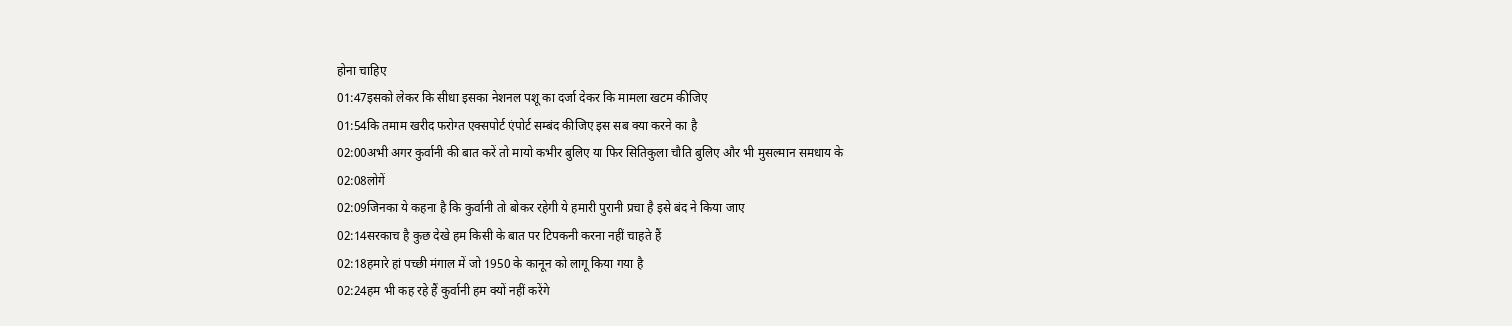होना चाहिए
01:47इसको लेकर कि सीधा इसका नेशनल पशू का दर्जा देकर कि मामला खटम कीजिए
01:54कि तमाम खरीद फरोग्त एक्सपोर्ट एंपोर्ट सम्बंद कीजिए इस सब क्या करने का है
02:00अभी अगर कुर्वानी की बात करें तो मायो कभीर बुलिए या फिर सितिकुला चौति बुलिए और भी मुसल्मान समधाय के
02:08लोगें
02:09जिनका ये कहना है कि कुर्वानी तो बोकर रहेगी ये हमारी पुरानी प्रचा है इसे बंद ने किया जाए
02:14सरकाच है कुछ देखे हम किसी के बात पर टिपकनी करना नहीं चाहते हैं
02:18हमारे हां पच्छी मंगाल में जो 1950 के कानून को लागू किया गया है
02:24हम भी कह रहे हैं कुर्वानी हम क्यों नहीं करेंगे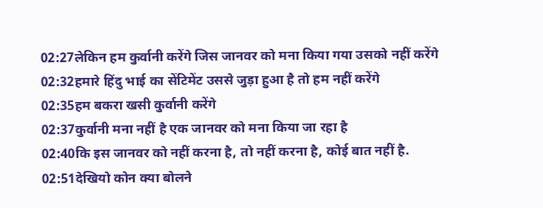02:27लेकिन हम कुर्वानी करेंगे जिस जानवर को मना किया गया उसको नहीं करेंगे
02:32हमारे हिंदु भाई का सेंटिमेंट उससे जुड़ा हुआ है तो हम नहीं करेंगे
02:35हम बकरा खसी कुर्वानी करेंगे
02:37कुर्वानी मना नहीं है एक जानवर को मना किया जा रहा है
02:40कि इस जानवर को नहीं करना है, तो नहीं करना है, कोई बात नहीं है.
02:51देखियो कोन क्या बोलने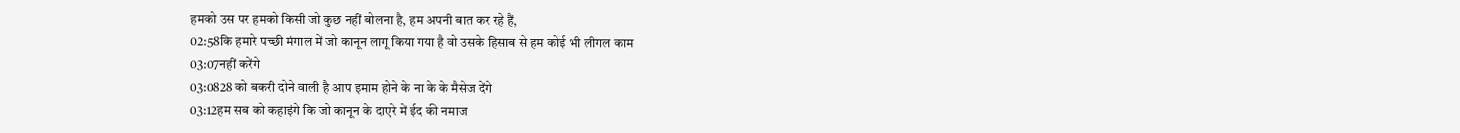हमको उस पर हमको किसी जो कुछ नहीं बोलना है, हम अपनी बात कर रहे हैं,
02:58कि हमारे पच्छी मंगाल में जो कानून लागू किया गया है वो उसके हिसाब से हम कोई भी लीगल काम
03:07नहीं करेंगे
03:0828 को बकरी दोने वाली है आप इमाम होने के ना के के मैसेज देंगे
03:12हम सब को कहाइंगे कि जो कानून के दाएरे में ईद की नमाज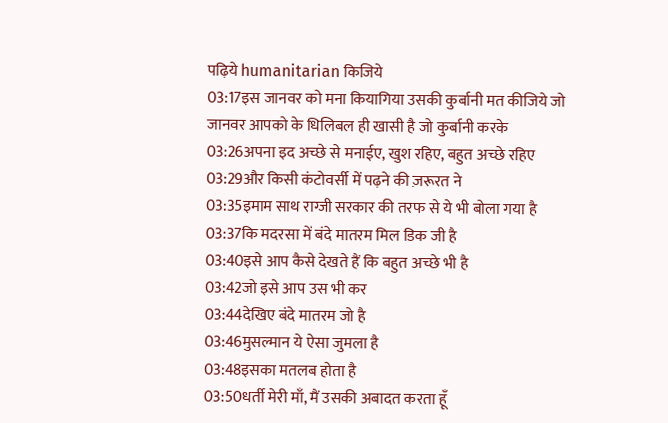पढ़िये humanitarian किजिये
03:17इस जानवर को मना कियागिया उसकी कुर्बानी मत कीजिये जो जानवर आपको के धिलिबल ही खासी है जो कुर्बानी करके
03:26अपना इद अच्छे से मनाईए, खुश रहिए, बहुत अच्छे रहिए
03:29और किसी कंटोवर्सी में पढ़ने की ज़रूरत ने
03:35इमाम साथ राग्जी सरकार की तरफ से ये भी बोला गया है
03:37कि मदरसा में बंदे मातरम मिल डिक जी है
03:40इसे आप कैसे देखते हैं कि बहुत अच्छे भी है
03:42जो इसे आप उस भी कर
03:44देखिए बंदे मातरम जो है
03:46मुसल्मान ये ऐसा जुमला है
03:48इसका मतलब होता है
03:50धर्ती मेरी माँ, मैं उसकी अबादत करता हूँ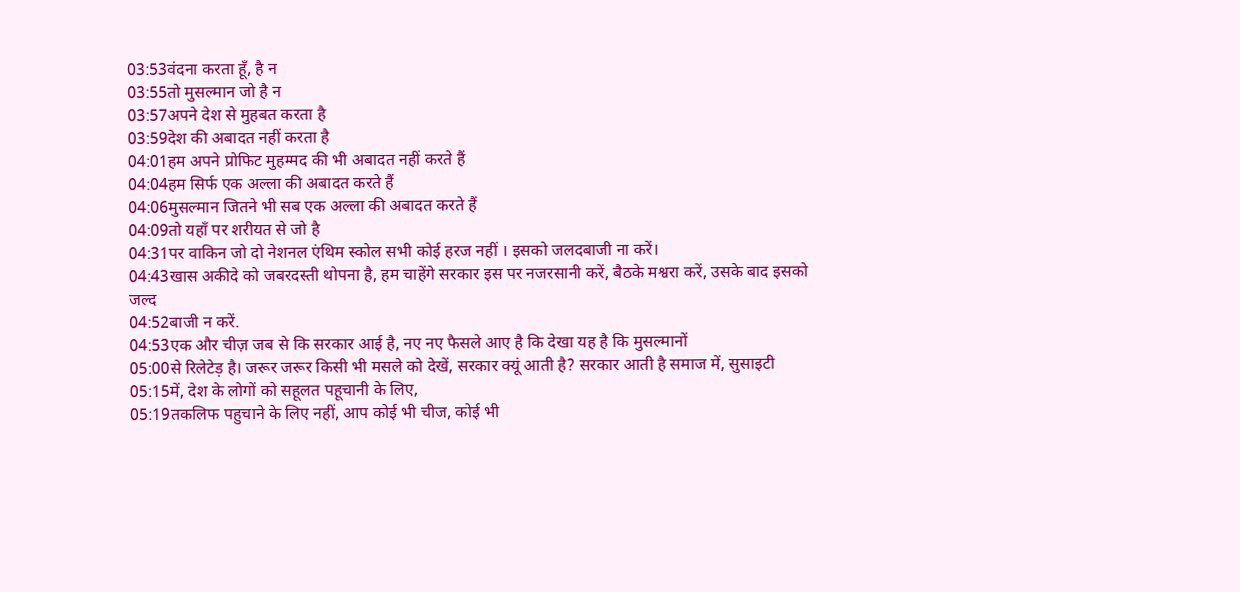03:53वंदना करता हूँ, है न
03:55तो मुसल्मान जो है न
03:57अपने देश से मुहबत करता है
03:59देश की अबादत नहीं करता है
04:01हम अपने प्रोफिट मुहम्मद की भी अबादत नहीं करते हैं
04:04हम सिर्फ एक अल्ला की अबादत करते हैं
04:06मुसल्मान जितने भी सब एक अल्ला की अबादत करते हैं
04:09तो यहाँ पर शरीयत से जो है
04:31पर वाकिन जो दो नेशनल एंथिम स्कोल सभी कोई हरज नहीं । इसको जलदबाजी ना करें।
04:43खास अकीदे को जबरदस्ती थोपना है, हम चाहेंगे सरकार इस पर नजरसानी करें, बैठके मश्वरा करें, उसके बाद इसको जल्द
04:52बाजी न करें.
04:53एक और चीज़ जब से कि सरकार आई है, नए नए फैसले आए है कि देखा यह है कि मुसल्मानों
05:00से रिलेटेड़ है। जरूर जरूर किसी भी मसले को देखें, सरकार क्यूं आती है? सरकार आती है समाज में, सुसाइटी
05:15में, देश के लोगों को सहूलत पहूचानी के लिए,
05:19तकलिफ पहुचाने के लिए नहीं, आप कोई भी चीज, कोई भी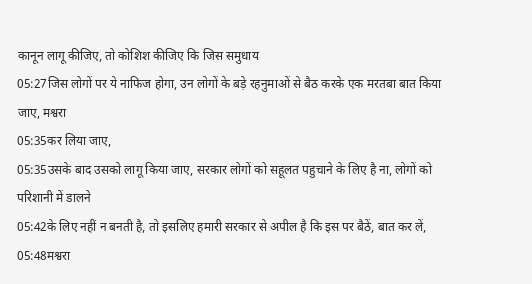कानून लागू कीजिए, तो कोशिश कीजिए कि जिस समुधाय
05:27जिस लोगों पर ये नाफिज होगा, उन लोगों के बड़े रहनुमाओं से बैठ करके एक मरतबा बात किया जाए, मश्वरा
05:35कर लिया जाए,
05:35उसके बाद उसको लागू किया जाए, सरकार लोगों को सहूलत पहुचाने के लिए है ना, लोगों को परिशानी में डालने
05:42के लिए नहीं न बनती है, तो इसलिए हमारी सरकार से अपील है कि इस पर बैठें, बात कर लें,
05:48मश्वरा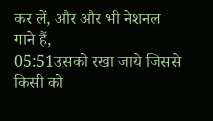कर लें, और और भी नेशनल गाने हैं,
05:51उसको रखा जाये जिससे किसी को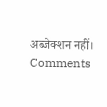अब्जेक्शन नहीं।
Comments